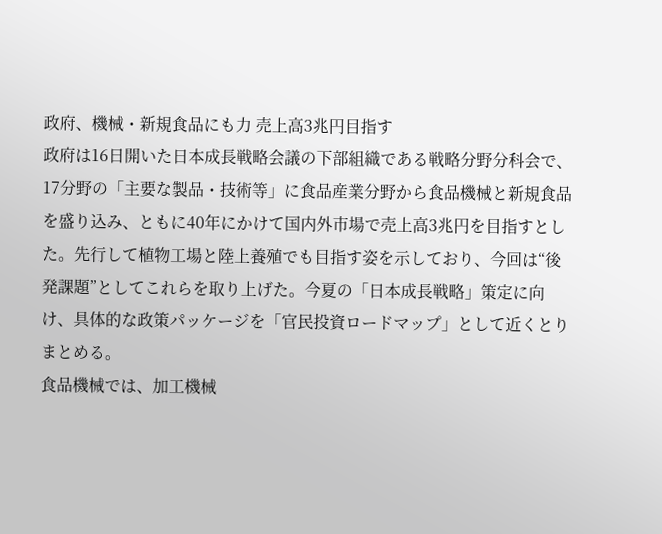政府、機械・新規食品にも力 売上高3兆円目指す
政府は16日開いた日本成長戦略会議の下部組織である戦略分野分科会で、17分野の「主要な製品・技術等」に食品産業分野から食品機械と新規食品を盛り込み、ともに40年にかけて国内外市場で売上高3兆円を目指すとした。先行して植物工場と陸上養殖でも目指す姿を示しており、今回は“後発課題”としてこれらを取り上げた。今夏の「日本成長戦略」策定に向け、具体的な政策パッケージを「官民投資ロードマップ」として近くとりまとめる。
食品機械では、加工機械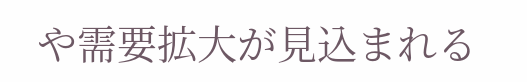や需要拡大が見込まれる